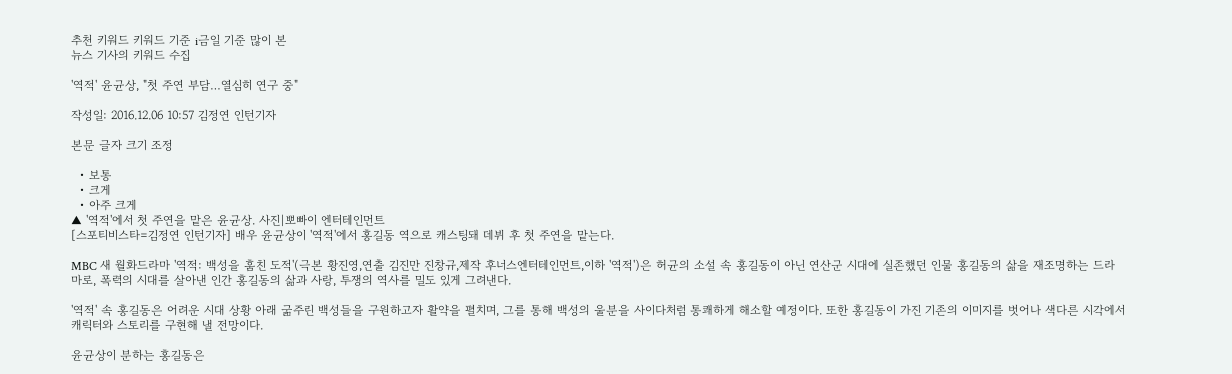추천 키워드 키워드 기준 i금일 기준 많이 본
뉴스 기사의 키워드 수집

'역적' 윤균상, "첫 주연 부담…열심히 연구 중"

작성일: 2016.12.06 10:57 김정연 인턴기자

본문 글자 크기 조정

  • 보통
  • 크게
  • 아주 크게
▲ '역적'에서 첫 주연을 맡은 윤균상. 사진|뽀빠이 엔터테인먼트
[스포티비스타=김정연 인턴기자] 배우 윤균상이 '역적'에서 홍길동 역으로 캐스팅돼 데뷔 후 첫 주연을 맡는다.

MBC 새 월화드라마 '역적: 백성을 훔친 도적'(극본 황진영,연출 김진만 진창규,제작 후너스엔터테인먼트,이하 '역적')은 허균의 소설 속 홍길동이 아닌 연산군 시대에 실존했던 인물 홍길동의 삶을 재조명하는 드라마로, 폭력의 시대를 살아낸 인간 홍길동의 삶과 사랑, 투쟁의 역사를 밀도 있게 그려낸다.

'역적' 속 홍길동은 어려운 시대 상황 아래 굶주린 백성들을 구원하고자 활약을 펼치며, 그를 통해 백성의 울분을 사이다처럼 통쾌하게 해소할 예정이다. 또한 홍길동이 가진 기존의 이미지를 벗어나 색다른 시각에서 캐릭터와 스토리를 구현해 낼 전망이다.

윤균상이 분하는 홍길동은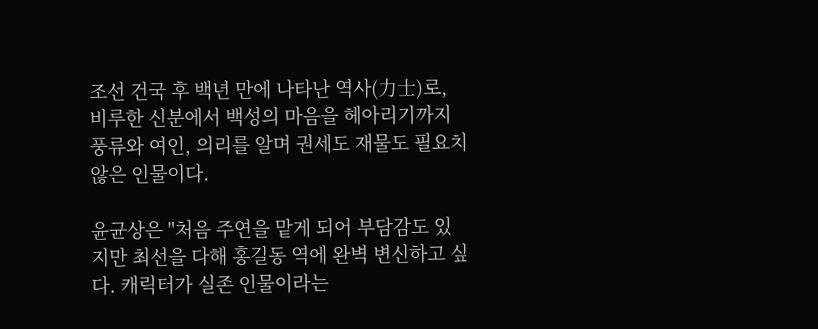조선 건국 후 백년 만에 나타난 역사(力士)로, 비루한 신분에서 백성의 마음을 헤아리기까지 풍류와 여인, 의리를 알며 권세도 재물도 필요치 않은 인물이다.

윤균상은 "처음 주연을 맡게 되어 부담감도 있지만 최선을 다해 홍길동 역에 완벽 변신하고 싶다. 캐릭터가 실존 인물이라는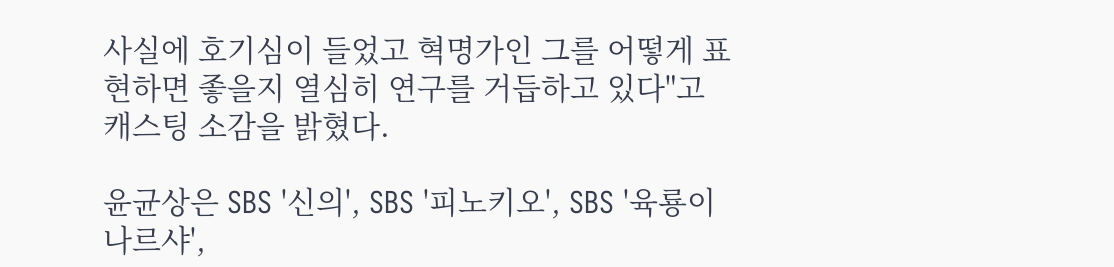사실에 호기심이 들었고 혁명가인 그를 어떻게 표현하면 좋을지 열심히 연구를 거듭하고 있다"고 캐스팅 소감을 밝혔다.

윤균상은 SBS '신의', SBS '피노키오', SBS '육룡이 나르샤',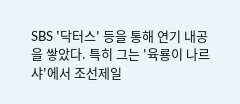SBS '닥터스' 등을 통해 연기 내공을 쌓았다. 특히 그는 '육룡이 나르샤'에서 조선제일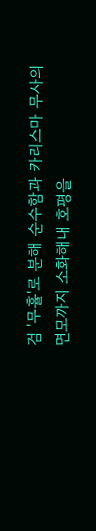검 '무휼'로 분해 순수함과 카리스마 무사의 면모까지 소화해내 호평을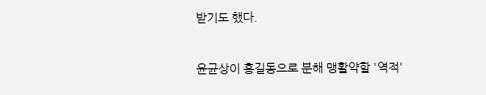받기도 했다.

윤균상이 홍길동으로 분해 맹활약할 '역적'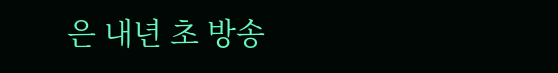은 내년 초 방송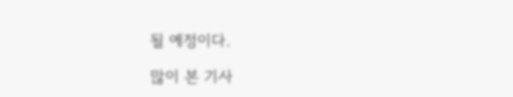될 예정이다.

많이 본 기사